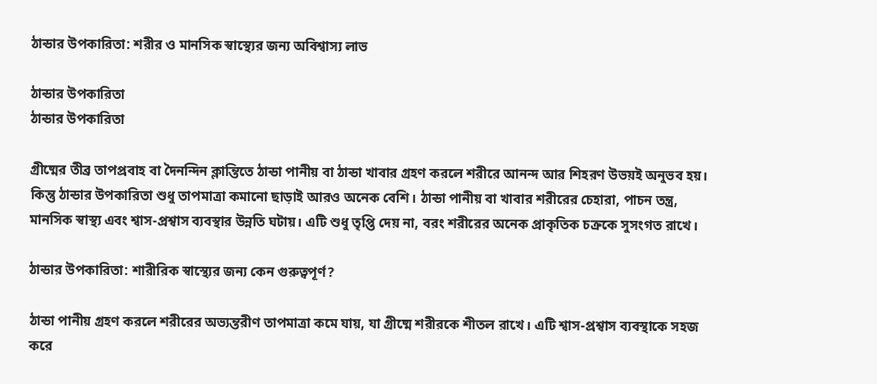ঠান্ডার উপকারিতা: শরীর ও মানসিক স্বাস্থ্যের জন্য অবিশ্বাস্য লাভ

ঠান্ডার উপকারিতা
ঠান্ডার উপকারিতা

গ্রীষ্মের তীব্র তাপপ্রবাহ বা দৈনন্দিন ক্লান্তিতে ঠান্ডা পানীয় বা ঠান্ডা খাবার গ্রহণ করলে শরীরে আনন্দ আর শিহরণ উভয়ই অনুভব হয়। কিন্তু ঠান্ডার উপকারিতা শুধু তাপমাত্রা কমানো ছাড়াই আরও অনেক বেশি। ঠান্ডা পানীয় বা খাবার শরীরের চেহারা, পাচন তন্ত্র, মানসিক স্বাস্থ্য এবং শ্বাস-প্রশ্বাস ব্যবস্থার উন্নতি ঘটায়। এটি শুধু তৃপ্তি দেয় না, বরং শরীরের অনেক প্রাকৃতিক চক্রকে সুসংগত রাখে।

ঠান্ডার উপকারিতা: শারীরিক স্বাস্থ্যের জন্য কেন গুরুত্বপূর্ণ?

ঠান্ডা পানীয় গ্রহণ করলে শরীরের অভ্যন্তরীণ তাপমাত্রা কমে যায়, যা গ্রীষ্মে শরীরকে শীতল রাখে। এটি শ্বাস-প্রশ্বাস ব্যবস্থাকে সহজ করে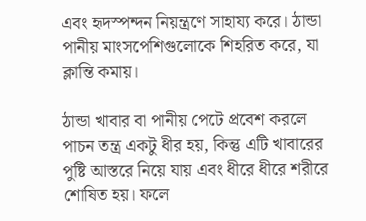এবং হৃদস্পন্দন নিয়ন্ত্রণে সাহায্য করে। ঠান্ডা পানীয় মাংসপেশিগুলোকে শিহরিত করে, যা ক্লান্তি কমায়।

ঠান্ডা খাবার বা পানীয় পেটে প্রবেশ করলে পাচন তন্ত্র একটু ধীর হয়, কিন্তু এটি খাবারের পুষ্টি আস্তরে নিয়ে যায় এবং ধীরে ধীরে শরীরে শোষিত হয়। ফলে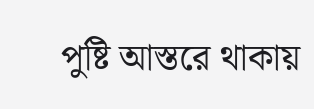পুষ্টি আস্তরে থাকায়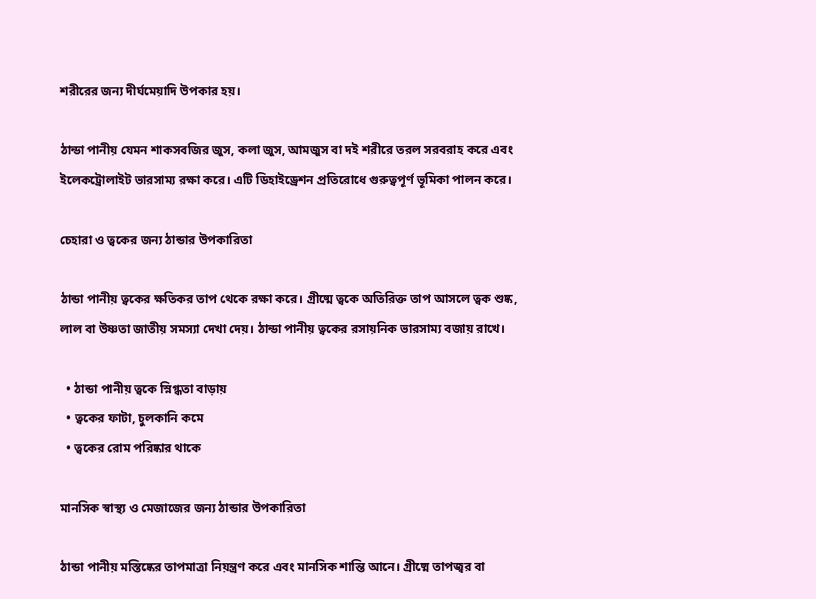শরীরের জন্য দীর্ঘমেয়াদি উপকার হয়।

ঠান্ডা পানীয় যেমন শাকসবজির জুস, কলা জুস, আমজুস বা দই শরীরে তরল সরবরাহ করে এবং ইলেকট্রোলাইট ভারসাম্য রক্ষা করে। এটি ডিহাইড্রেশন প্রতিরোধে গুরুত্বপূর্ণ ভূমিকা পালন করে।

চেহারা ও ত্বকের জন্য ঠান্ডার উপকারিতা

ঠান্ডা পানীয় ত্বকের ক্ষতিকর তাপ থেকে রক্ষা করে। গ্রীষ্মে ত্বকে অতিরিক্ত তাপ আসলে ত্বক শুষ্ক, লাল বা উষ্ণতা জাতীয় সমস্যা দেখা দেয়। ঠান্ডা পানীয় ত্বকের রসায়নিক ভারসাম্য বজায় রাখে।

  • ঠান্ডা পানীয় ত্বকে স্নিগ্ধতা বাড়ায়
  • ত্বকের ফাটা, চুলকানি কমে
  • ত্বকের রোম পরিষ্কার থাকে

মানসিক স্বাস্থ্য ও মেজাজের জন্য ঠান্ডার উপকারিতা

ঠান্ডা পানীয় মস্তিষ্কের তাপমাত্রা নিয়ন্ত্রণ করে এবং মানসিক শান্তি আনে। গ্রীষ্মে তাপজ্বর বা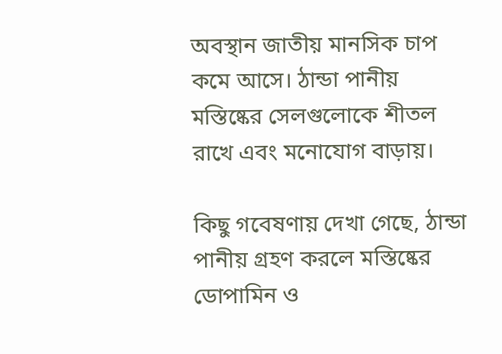অবস্থান জাতীয় মানসিক চাপ কমে আসে। ঠান্ডা পানীয় মস্তিষ্কের সেলগুলোকে শীতল রাখে এবং মনোযোগ বাড়ায়।

কিছু গবেষণায় দেখা গেছে, ঠান্ডা পানীয় গ্রহণ করলে মস্তিষ্কের ডোপামিন ও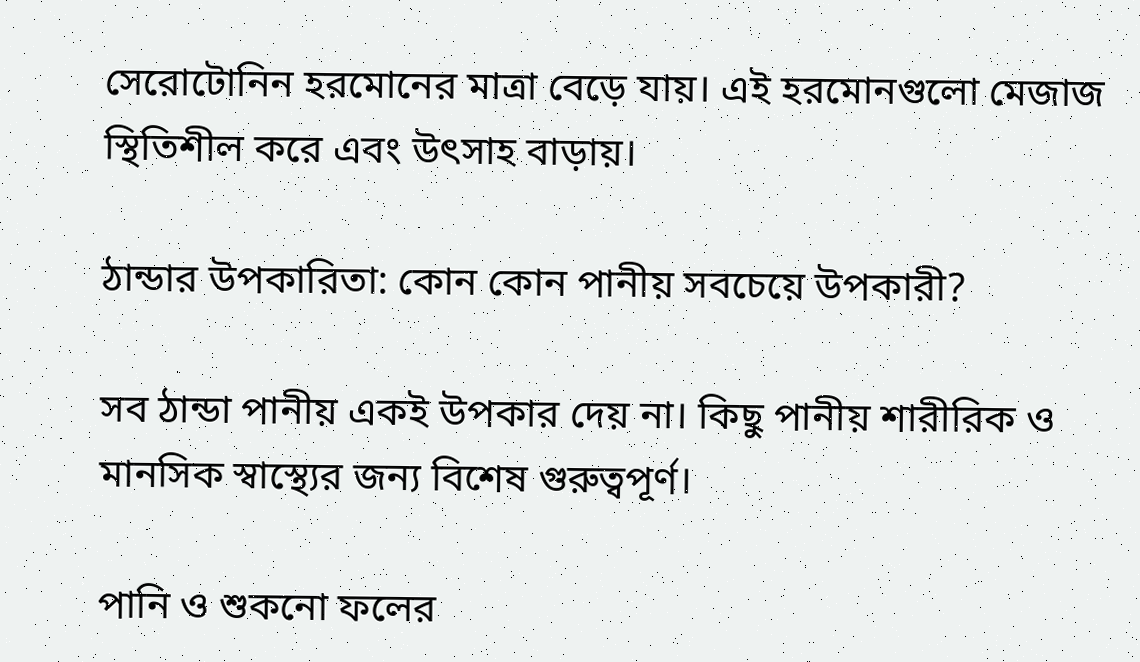সেরোটোনিন হরমোনের মাত্রা বেড়ে যায়। এই হরমোনগুলো মেজাজ স্থিতিশীল করে এবং উৎসাহ বাড়ায়।

ঠান্ডার উপকারিতা: কোন কোন পানীয় সবচেয়ে উপকারী?

সব ঠান্ডা পানীয় একই উপকার দেয় না। কিছু পানীয় শারীরিক ও মানসিক স্বাস্থ্যের জন্য বিশেষ গুরুত্বপূর্ণ।

পানি ও শুকনো ফলের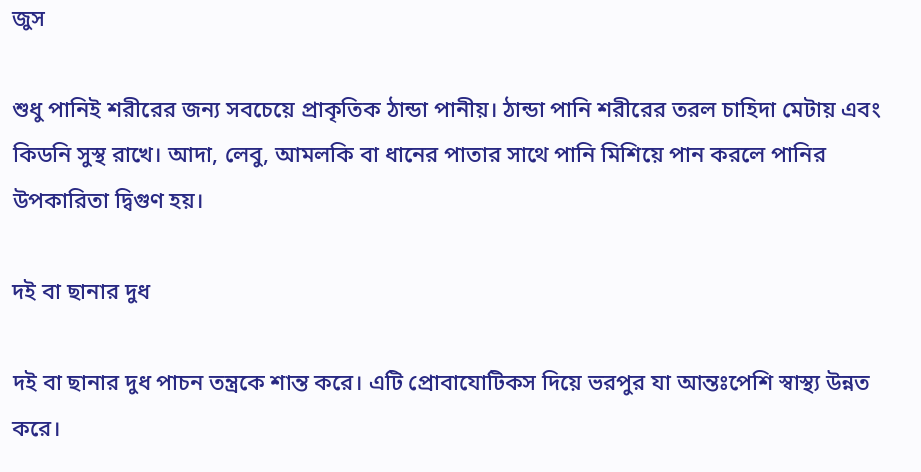জুস

শুধু পানিই শরীরের জন্য সবচেয়ে প্রাকৃতিক ঠান্ডা পানীয়। ঠান্ডা পানি শরীরের তরল চাহিদা মেটায় এবং কিডনি সুস্থ রাখে। আদা, লেবু, আমলকি বা ধানের পাতার সাথে পানি মিশিয়ে পান করলে পানির উপকারিতা দ্বিগুণ হয়।

দই বা ছানার দুধ

দই বা ছানার দুধ পাচন তন্ত্রকে শান্ত করে। এটি প্রোবাযোটিকস দিয়ে ভরপুর যা আন্তঃপেশি স্বাস্থ্য উন্নত করে।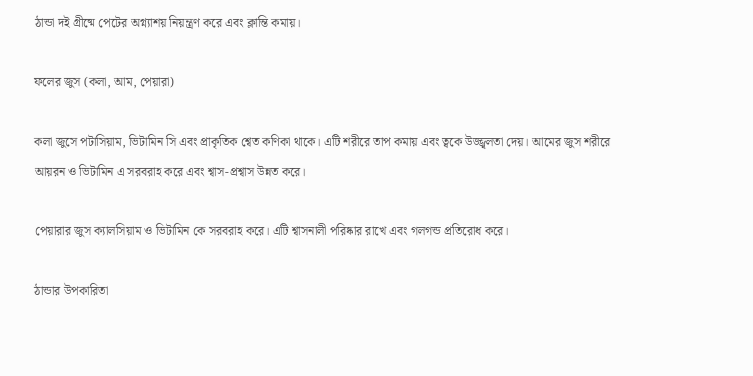ঠান্ডা দই গ্রীষ্মে পেটের অগ্ন্যাশয় নিয়ন্ত্রণ করে এবং ক্লান্তি কমায়।

ফলের জুস (কলা, আম, পেয়ারা)

কলা জুসে পটাসিয়াম, ভিটামিন সি এবং প্রাকৃতিক শ্বেত কণিকা থাকে। এটি শরীরে তাপ কমায় এবং ত্বকে উজ্জ্বলতা দেয়। আমের জুস শরীরে আয়রন ও ভিটামিন এ সরবরাহ করে এবং শ্বাস-প্রশ্বাস উন্নত করে।

পেয়ারার জুস ক্যালসিয়াম ও ভিটামিন কে সরবরাহ করে। এটি শ্বাসনালী পরিষ্কার রাখে এবং গলগন্ড প্রতিরোধ করে।

ঠান্ডার উপকারিতা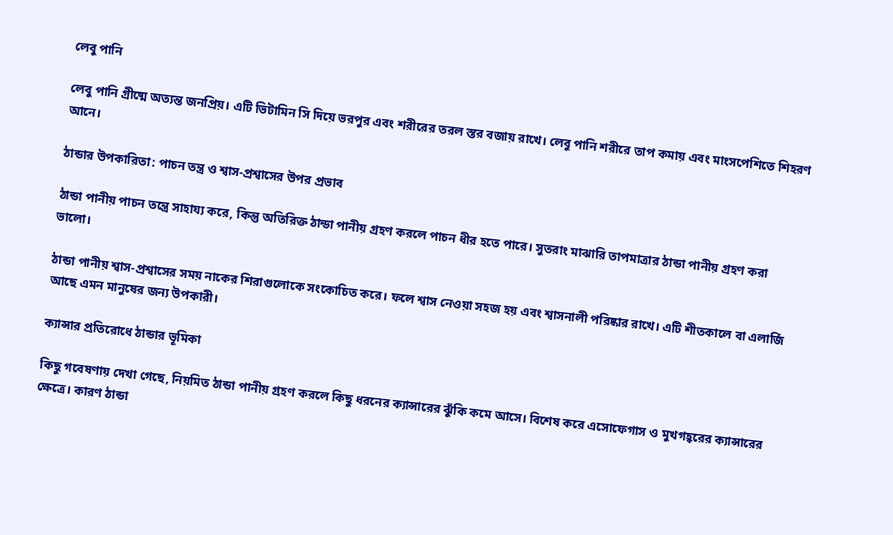লেবু পানি

লেবু পানি গ্রীষ্মে অত্যন্ত জনপ্রিয়। এটি ভিটামিন সি দিয়ে ভরপুর এবং শরীরের তরল স্তর বজায় রাখে। লেবু পানি শরীরে তাপ কমায় এবং মাংসপেশিতে শিহরণ আনে।

ঠান্ডার উপকারিতা: পাচন তন্ত্র ও শ্বাস-প্রশ্বাসের উপর প্রভাব

ঠান্ডা পানীয় পাচন তন্ত্রে সাহায্য করে, কিন্তু অতিরিক্ত ঠান্ডা পানীয় গ্রহণ করলে পাচন ধীর হতে পারে। সুতরাং মাঝারি তাপমাত্রার ঠান্ডা পানীয় গ্রহণ করা ভালো।

ঠান্ডা পানীয় শ্বাস-প্রশ্বাসের সময় নাকের শিরাগুলোকে সংকোচিত করে। ফলে শ্বাস নেওয়া সহজ হয় এবং শ্বাসনালী পরিষ্কার রাখে। এটি শীতকালে বা এলার্জি আছে এমন মানুষের জন্য উপকারী।

ক্যান্সার প্রতিরোধে ঠান্ডার ভূমিকা

কিছু গবেষণায় দেখা গেছে, নিয়মিত ঠান্ডা পানীয় গ্রহণ করলে কিছু ধরনের ক্যান্সারের ঝুঁকি কমে আসে। বিশেষ করে এসোফেগাস ও মুখগহ্বরের ক্যান্সারের ক্ষেত্রে। কারণ ঠান্ডা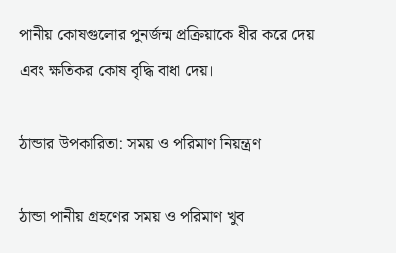পানীয় কোষগুলোর পুনর্জন্ম প্রক্রিয়াকে ধীর করে দেয় এবং ক্ষতিকর কোষ বৃদ্ধি বাধা দেয়।

ঠান্ডার উপকারিতা: সময় ও পরিমাণ নিয়ন্ত্রণ

ঠান্ডা পানীয় গ্রহণের সময় ও পরিমাণ খুব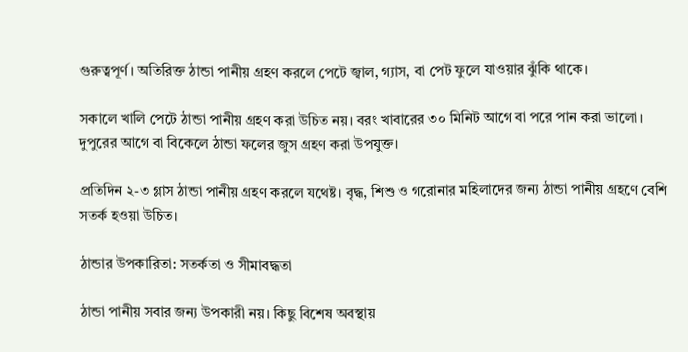গুরুত্বপূর্ণ। অতিরিক্ত ঠান্ডা পানীয় গ্রহণ করলে পেটে জ্বাল, গ্যাস, বা পেট ফুলে যাওয়ার ঝুঁকি থাকে।

সকালে খালি পেটে ঠান্ডা পানীয় গ্রহণ করা উচিত নয়। বরং খাবারের ৩০ মিনিট আগে বা পরে পান করা ভালো। দুপুরের আগে বা বিকেলে ঠান্ডা ফলের জুস গ্রহণ করা উপযুক্ত।

প্রতিদিন ২-৩ গ্লাস ঠান্ডা পানীয় গ্রহণ করলে যথেষ্ট। বৃদ্ধ, শিশু ও গরোনার মহিলাদের জন্য ঠান্ডা পানীয় গ্রহণে বেশি সতর্ক হওয়া উচিত।

ঠান্ডার উপকারিতা: সতর্কতা ও সীমাবদ্ধতা

ঠান্ডা পানীয় সবার জন্য উপকারী নয়। কিছু বিশেষ অবস্থায়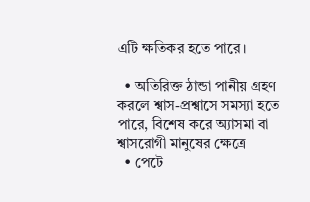এটি ক্ষতিকর হতে পারে।

  • অতিরিক্ত ঠান্ডা পানীয় গ্রহণ করলে শ্বাস-প্রশ্বাসে সমস্যা হতে পারে, বিশেষ করে অ্যাসমা বা শ্বাসরোগী মানুষের ক্ষেত্রে
  • পেটে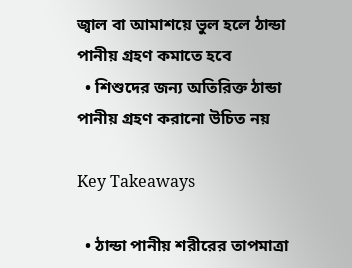জ্বাল বা আমাশয়ে ভুল হলে ঠান্ডা পানীয় গ্রহণ কমাতে হবে
  • শিশুদের জন্য অতিরিক্ত ঠান্ডা পানীয় গ্রহণ করানো উচিত নয়

Key Takeaways

  • ঠান্ডা পানীয় শরীরের তাপমাত্রা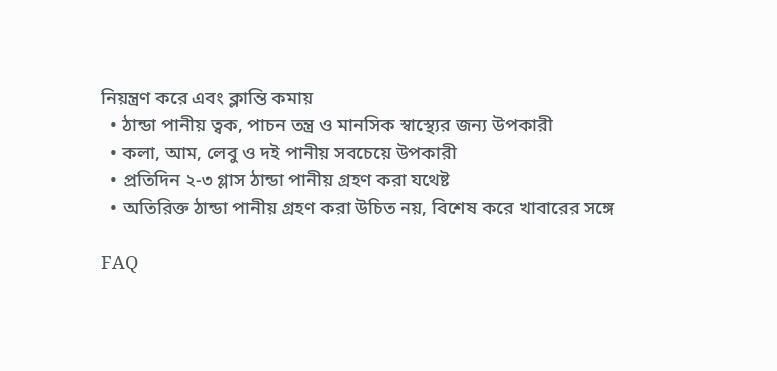নিয়ন্ত্রণ করে এবং ক্লান্তি কমায়
  • ঠান্ডা পানীয় ত্বক, পাচন তন্ত্র ও মানসিক স্বাস্থ্যের জন্য উপকারী
  • কলা, আম, লেবু ও দই পানীয় সবচেয়ে উপকারী
  • প্রতিদিন ২-৩ গ্লাস ঠান্ডা পানীয় গ্রহণ করা যথেষ্ট
  • অতিরিক্ত ঠান্ডা পানীয় গ্রহণ করা উচিত নয়, বিশেষ করে খাবারের সঙ্গে

FAQ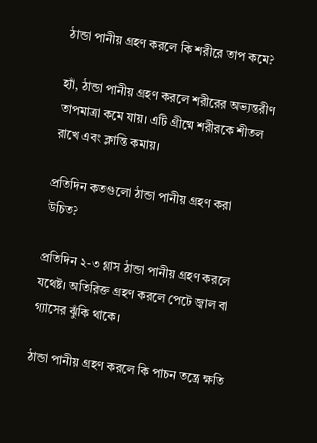ঠান্ডা পানীয় গ্রহণ করলে কি শরীরে তাপ কমে?

হ্যাঁ, ঠান্ডা পানীয় গ্রহণ করলে শরীরের অভ্যন্তরীণ তাপমাত্রা কমে যায়। এটি গ্রীষ্মে শরীরকে শীতল রাখে এবং ক্লান্তি কমায়।

প্রতিদিন কতগুলো ঠান্ডা পানীয় গ্রহণ করা উচিত?

প্রতিদিন ২-৩ গ্লাস ঠান্ডা পানীয় গ্রহণ করলে যথেষ্ট। অতিরিক্ত গ্রহণ করলে পেটে জ্বাল বা গ্যাসের ঝুঁকি থাকে।

ঠান্ডা পানীয় গ্রহণ করলে কি পাচন তন্ত্রে ক্ষতি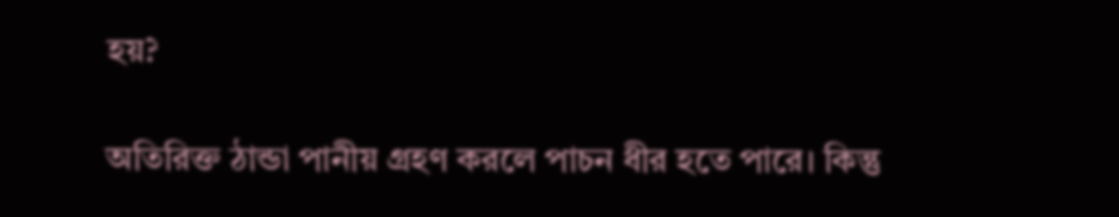হয়?

অতিরিক্ত ঠান্ডা পানীয় গ্রহণ করলে পাচন ধীর হতে পারে। কিন্তু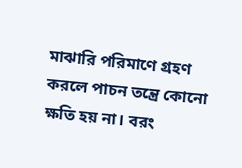মাঝারি পরিমাণে গ্রহণ করলে পাচন তন্ত্রে কোনো ক্ষতি হয় না। বরং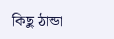কিছু ঠান্ডা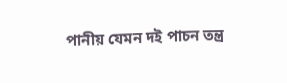পানীয় যেমন দই পাচন তন্ত্র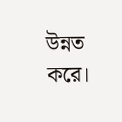উন্নত করে।